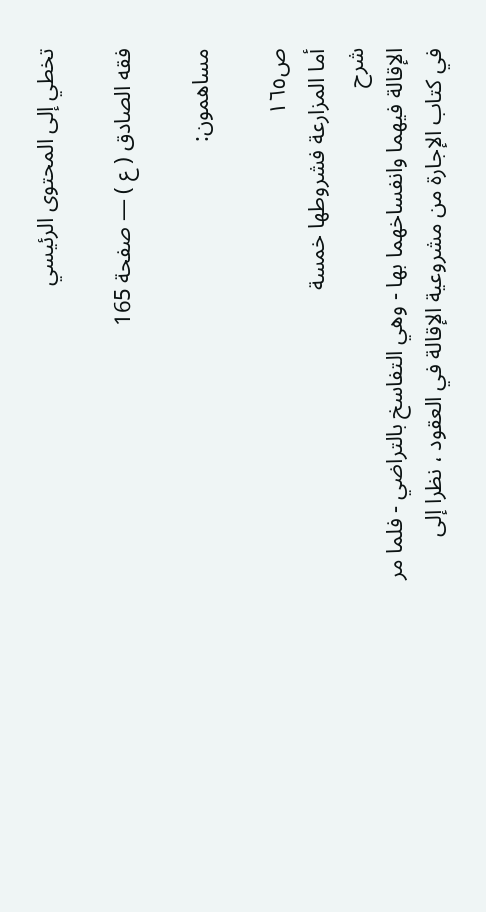تخطي إلى المحتوى الرئيسي

فقه الصادق ( ع ) — صفحة 165

مساهمون:

ص١٦٥
أما المزارعة فشروطها خمسة
شرح
الإقالة فيهما وانفساخهما بها - وهي التفاسخ بالتراضي - فلما مر في كتاب الإجارة من مشروعية الإقالة في العقود ، نظرا إلى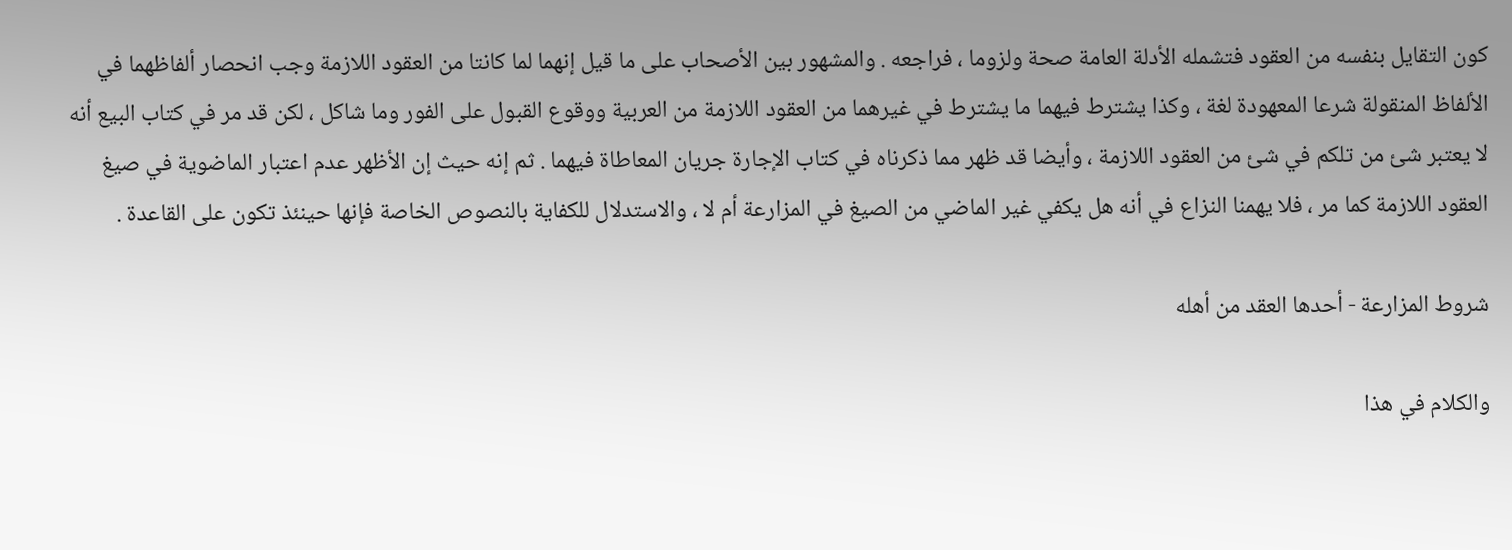كون التقايل بنفسه من العقود فتشمله الأدلة العامة صحة ولزوما ، فراجعه . والمشهور بين الأصحاب على ما قيل إنهما لما كانتا من العقود اللازمة وجب انحصار ألفاظهما في الألفاظ المنقولة شرعا المعهودة لغة ، وكذا يشترط فيهما ما يشترط في غيرهما من العقود اللازمة من العربية ووقوع القبول على الفور وما شاكل ، لكن قد مر في كتاب البيع أنه لا يعتبر شئ من تلكم في شئ من العقود اللازمة ، وأيضا قد ظهر مما ذكرناه في كتاب الإجارة جريان المعاطاة فيهما . ثم إنه حيث إن الأظهر عدم اعتبار الماضوية في صيغ العقود اللازمة كما مر ، فلا يهمنا النزاع في أنه هل يكفي غير الماضي من الصيغ في المزارعة أم لا ، والاستدلال للكفاية بالنصوص الخاصة فإنها حينئذ تكون على القاعدة .

شروط المزارعة - أحدها العقد من أهله

والكلام في هذا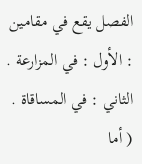الفصل يقع في مقامين : الأول : في المزارعة . الثاني : في المساقاة . ( أما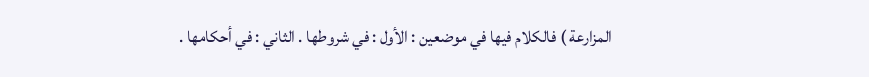المزارعة ) فالكلام فيها في موضعين : الأول : في شروطها . الثاني : في أحكامها .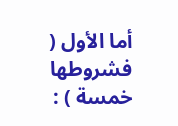أما الأول ( فشروطها خمسة ) :